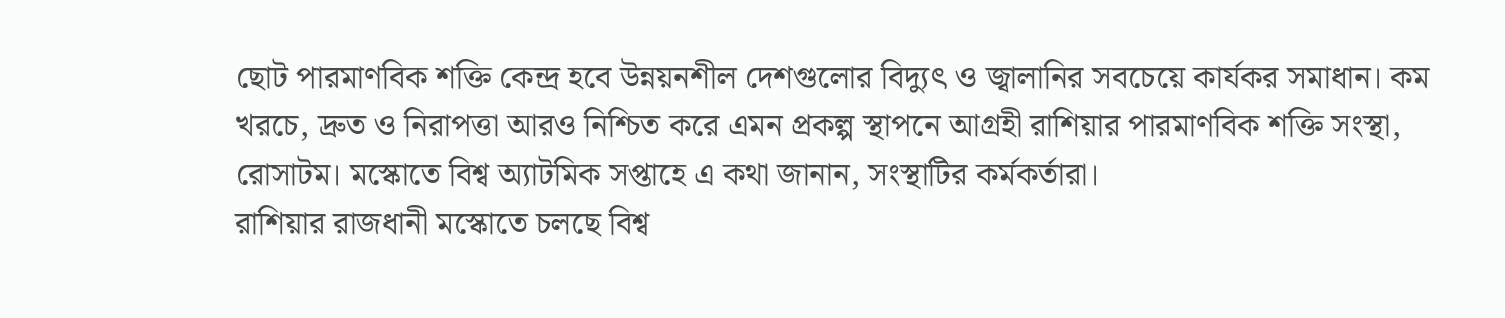ছোট পারমাণবিক শক্তি কেন্দ্র হবে উন্নয়নশীল দেশগুলোর বিদ্যুৎ ও জ্বালানির সবচেয়ে কার্যকর সমাধান। কম খরচে, দ্রুত ও নিরাপত্তা আরও নিশ্চিত করে এমন প্রকল্প স্থাপনে আগ্রহী রাশিয়ার পারমাণবিক শক্তি সংস্থা, রোসাটম। মস্কোতে বিশ্ব অ্যাটমিক সপ্তাহে এ কথা জানান, সংস্থাটির কর্মকর্তারা।
রাশিয়ার রাজধানী মস্কোতে চলছে বিশ্ব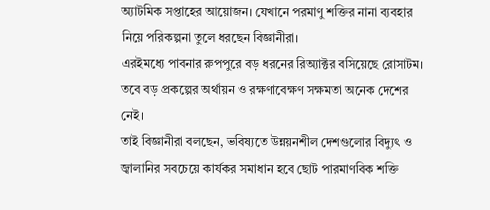অ্যাটমিক সপ্তাহের আয়োজন। যেখানে পরমাণু শক্তির নানা ব্যবহার নিয়ে পরিকল্পনা তুলে ধরছেন বিজ্ঞানীরা।
এরইমধ্যে পাবনার রুপপুরে বড় ধরনের রিঅ্যাক্টর বসিয়েছে রোসাটম। তবে বড় প্রকল্পের অর্থায়ন ও রক্ষণাবেক্ষণ সক্ষমতা অনেক দেশের নেই।
তাই বিজ্ঞানীরা বলছেন, ভবিষ্যতে উন্নয়নশীল দেশগুলোর বিদ্যুৎ ও জ্বালানির সবচেয়ে কার্যকর সমাধান হবে ছোট পারমাণবিক শক্তি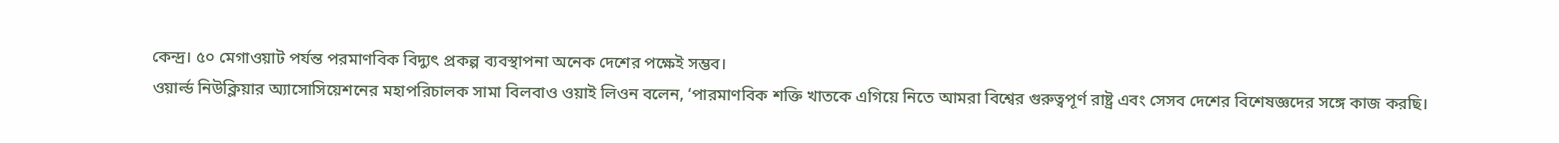কেন্দ্র। ৫০ মেগাওয়াট পর্যন্ত পরমাণবিক বিদ্যুৎ প্রকল্প ব্যবস্থাপনা অনেক দেশের পক্ষেই সম্ভব।
ওয়ার্ল্ড নিউক্লিয়ার অ্যাসোসিয়েশনের মহাপরিচালক সামা বিলবাও ওয়াই লিওন বলেন, ‘পারমাণবিক শক্তি খাতকে এগিয়ে নিতে আমরা বিশ্বের গুরুত্বপূর্ণ রাষ্ট্র এবং সেসব দেশের বিশেষজ্ঞদের সঙ্গে কাজ করছি।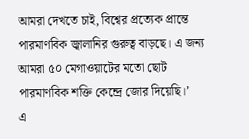আমরা দেখতে চাই, বিশ্বের প্রত্যেক প্রান্তে পারমাণবিক জ্বালানির গুরুত্ব বাড়ছে। এ জন্য আমরা ৫০ মেগাওয়াটের মতো ছোট পারমাণবিক শক্তি কেন্দ্রে জোর দিয়েছি।’
এ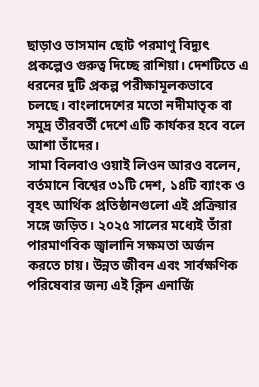ছাড়াও ভাসমান ছোট পরমাণু বিদ্যুৎ প্রকল্পেও গুরুত্ব দিচ্ছে রাশিয়া। দেশটিতে এ ধরনের দুটি প্রকল্প পরীক্ষামূলকভাবে চলছে। বাংলাদেশের মতো নদীমাতৃক বা সমুদ্র তীরবর্তী দেশে এটি কার্যকর হবে বলে আশা তাঁদের।
সামা বিলবাও ওয়াই লিওন আরও বলেন, বর্তমানে বিশ্বের ৩১টি দেশ, ১৪টি ব্যাংক ও বৃহৎ আর্থিক প্রতিষ্ঠানগুলো এই প্রক্রিয়ার সঙ্গে জড়িত। ২০২৫ সালের মধ্যেই তাঁরা পারমাণবিক জ্বালানি সক্ষমতা অর্জন করতে চায়। উন্নত জীবন এবং সার্বক্ষণিক পরিষেবার জন্য এই ক্লিন এনার্জি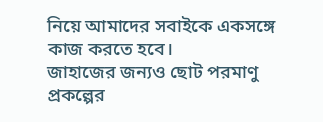নিয়ে আমাদের সবাইকে একসঙ্গে কাজ করতে হবে।
জাহাজের জন্যও ছোট পরমাণু প্রকল্পের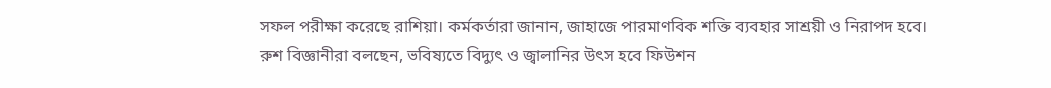সফল পরীক্ষা করেছে রাশিয়া। কর্মকর্তারা জানান, জাহাজে পারমাণবিক শক্তি ব্যবহার সাশ্রয়ী ও নিরাপদ হবে।
রুশ বিজ্ঞানীরা বলছেন, ভবিষ্যতে বিদ্যুৎ ও জ্বালানির উৎস হবে ফিউশন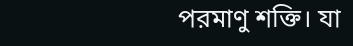পরমাণু শক্তি। যা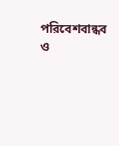পরিবেশবান্ধব ও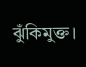ঝুঁকিমুক্ত।